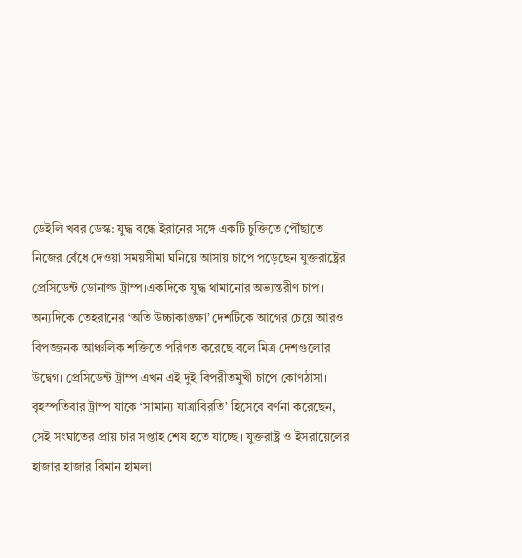ডেইলি খবর ডেস্ক: যুদ্ধ বন্ধে ইরানের সঙ্গে একটি চুক্তিতে পৌঁছাতে নিজের বেঁধে দেওয়া সময়সীমা ঘনিয়ে আসায় চাপে পড়েছেন যুক্তরাষ্ট্রের প্রেসিডেন্ট ডোনাল্ড ট্রাম্প।একদিকে যুদ্ধ থামানোর অভ্যন্তরীণ চাপ। অন্যদিকে তেহরানের ‘অতি উচ্চাকাঙ্ক্ষা’ দেশটিকে আগের চেয়ে আরও বিপজ্জনক আঞ্চলিক শক্তিতে পরিণত করেছে বলে মিত্র দেশগুলোর উদ্বেগ। প্রেসিডেন্ট ট্রাম্প এখন এই দুই বিপরীতমুখী চাপে কোণঠাসা।
বৃহস্পতিবার ট্রাম্প যাকে ‘সামান্য যাত্রাবিরতি’ হিসেবে বর্ণনা করেছেন, সেই সংঘাতের প্রায় চার সপ্তাহ শেষ হতে যাচ্ছে। যুক্তরাষ্ট্র ও ইসরায়েলের হাজার হাজার বিমান হামলা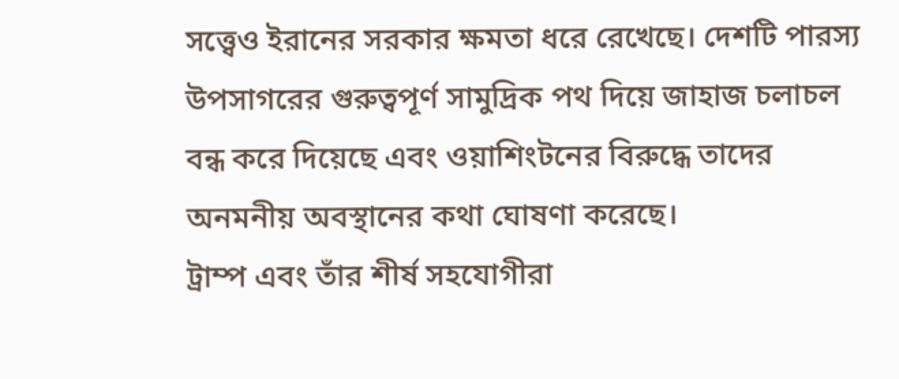সত্ত্বেও ইরানের সরকার ক্ষমতা ধরে রেখেছে। দেশটি পারস্য উপসাগরের গুরুত্বপূর্ণ সামুদ্রিক পথ দিয়ে জাহাজ চলাচল বন্ধ করে দিয়েছে এবং ওয়াশিংটনের বিরুদ্ধে তাদের অনমনীয় অবস্থানের কথা ঘোষণা করেছে।
ট্রাম্প এবং তাঁর শীর্ষ সহযোগীরা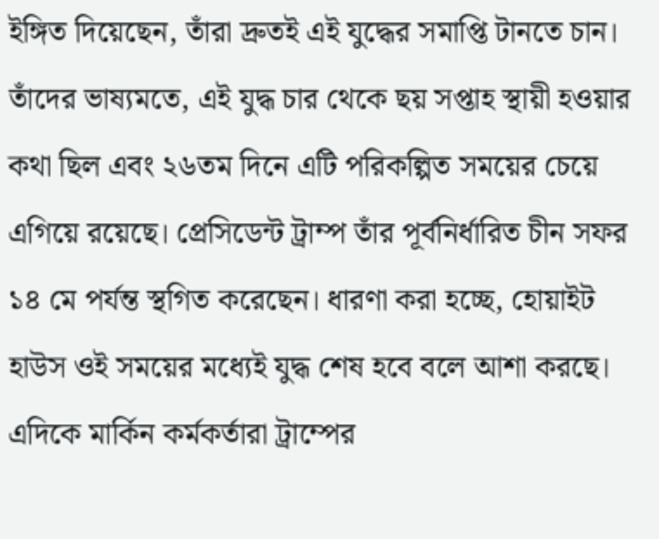ইঙ্গিত দিয়েছেন, তাঁরা দ্রুতই এই যুদ্ধের সমাপ্তি টানতে চান। তাঁদের ভাষ্যমতে, এই যুদ্ধ চার থেকে ছয় সপ্তাহ স্থায়ী হওয়ার কথা ছিল এবং ২৬তম দিনে এটি পরিকল্পিত সময়ের চেয়ে এগিয়ে রয়েছে। প্রেসিডেন্ট ট্রাম্প তাঁর পূর্বনির্ধারিত চীন সফর ১৪ মে পর্যন্ত স্থগিত করেছেন। ধারণা করা হচ্ছে, হোয়াইট হাউস ওই সময়ের মধ্যেই যুদ্ধ শেষ হবে বলে আশা করছে।
এদিকে মার্কিন কর্মকর্তারা ট্রাম্পের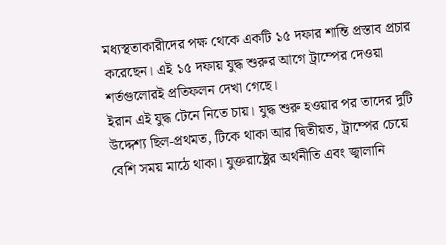মধ্যস্থতাকারীদের পক্ষ থেকে একটি ১৫ দফার শান্তি প্রস্তাব প্রচার করেছেন। এই ১৫ দফায় যুদ্ধ শুরুর আগে ট্রাম্পের দেওয়া শর্তগুলোরই প্রতিফলন দেখা গেছে।
ইরান এই যুদ্ধ টেনে নিতে চায়। যুদ্ধ শুরু হওয়ার পর তাদের দুটি উদ্দেশ্য ছিল-প্রথমত, টিকে থাকা আর দ্বিতীয়ত, ট্রাম্পের চেয়ে বেশি সময় মাঠে থাকা। যুক্তরাষ্ট্রের অর্থনীতি এবং জ্বালানি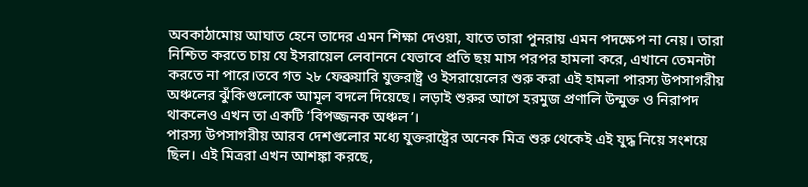অবকাঠামোয় আঘাত হেনে তাদের এমন শিক্ষা দেওয়া, যাতে তারা পুনরায় এমন পদক্ষেপ না নেয়। তারা নিশ্চিত করতে চায় যে ইসরায়েল লেবাননে যেভাবে প্রতি ছয় মাস পরপর হামলা করে, এখানে তেমনটা করতে না পারে।তবে গত ২৮ ফেব্রুয়ারি যুক্তরাষ্ট্র ও ইসরায়েলের শুরু করা এই হামলা পারস্য উপসাগরীয় অঞ্চলের ঝুঁকিগুলোকে আমূল বদলে দিয়েছে। লড়াই শুরুর আগে হরমুজ প্রণালি উন্মুক্ত ও নিরাপদ থাকলেও এখন তা একটি ‘বিপজ্জনক অঞ্চল’।
পারস্য উপসাগরীয় আরব দেশগুলোর মধ্যে যুক্তরাষ্ট্রের অনেক মিত্র শুরু থেকেই এই যুদ্ধ নিয়ে সংশয়ে ছিল। এই মিত্ররা এখন আশঙ্কা করছে,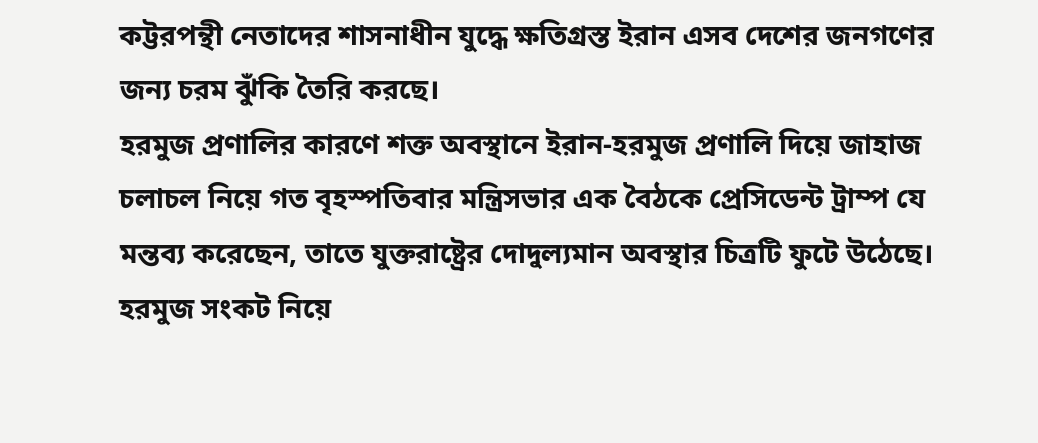কট্টরপন্থী নেতাদের শাসনাধীন যুদ্ধে ক্ষতিগ্রস্ত ইরান এসব দেশের জনগণের জন্য চরম ঝুঁকি তৈরি করছে।
হরমুজ প্রণালির কারণে শক্ত অবস্থানে ইরান-হরমুজ প্রণালি দিয়ে জাহাজ চলাচল নিয়ে গত বৃহস্পতিবার মন্ত্রিসভার এক বৈঠকে প্রেসিডেন্ট ট্রাম্প যে মন্তব্য করেছেন, তাতে যুক্তরাষ্ট্রের দোদুল্যমান অবস্থার চিত্রটি ফুটে উঠেছে।
হরমুজ সংকট নিয়ে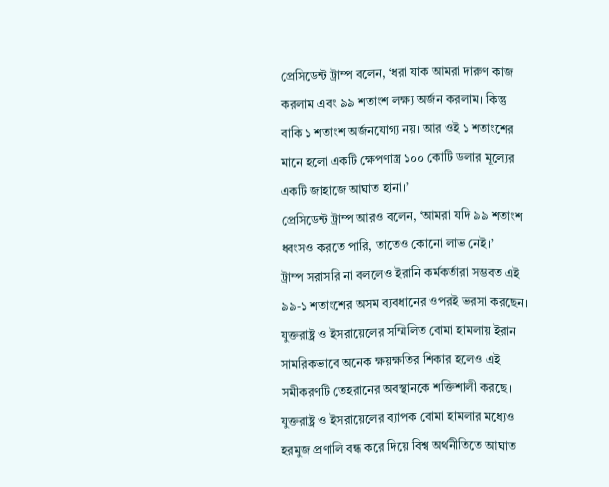প্রেসিডেন্ট ট্রাম্প বলেন, ‘ধরা যাক আমরা দারুণ কাজ করলাম এবং ৯৯ শতাংশ লক্ষ্য অর্জন করলাম। কিন্তু বাকি ১ শতাংশ অর্জনযোগ্য নয়। আর ওই ১ শতাংশের মানে হলো একটি ক্ষেপণাস্ত্র ১০০ কোটি ডলার মূল্যের একটি জাহাজে আঘাত হানা।’
প্রেসিডেন্ট ট্রাম্প আরও বলেন, ‘আমরা যদি ৯৯ শতাংশ ধ্বংসও করতে পারি, তাতেও কোনো লাভ নেই।’
ট্রাম্প সরাসরি না বললেও ইরানি কর্মকর্তারা সম্ভবত এই ৯৯-১ শতাংশের অসম ব্যবধানের ওপরই ভরসা করছেন। যুক্তরাষ্ট্র ও ইসরায়েলের সম্মিলিত বোমা হামলায় ইরান সামরিকভাবে অনেক ক্ষয়ক্ষতির শিকার হলেও এই সমীকরণটি তেহরানের অবস্থানকে শক্তিশালী করছে।
যুক্তরাষ্ট্র ও ইসরায়েলের ব্যাপক বোমা হামলার মধ্যেও হরমুজ প্রণালি বন্ধ করে দিয়ে বিশ্ব অর্থনীতিতে আঘাত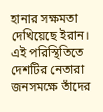হানার সক্ষমতা দেখিয়েছে ইরান। এই পরিস্থিতিতে দেশটির নেতারা জনসমক্ষে তাঁদের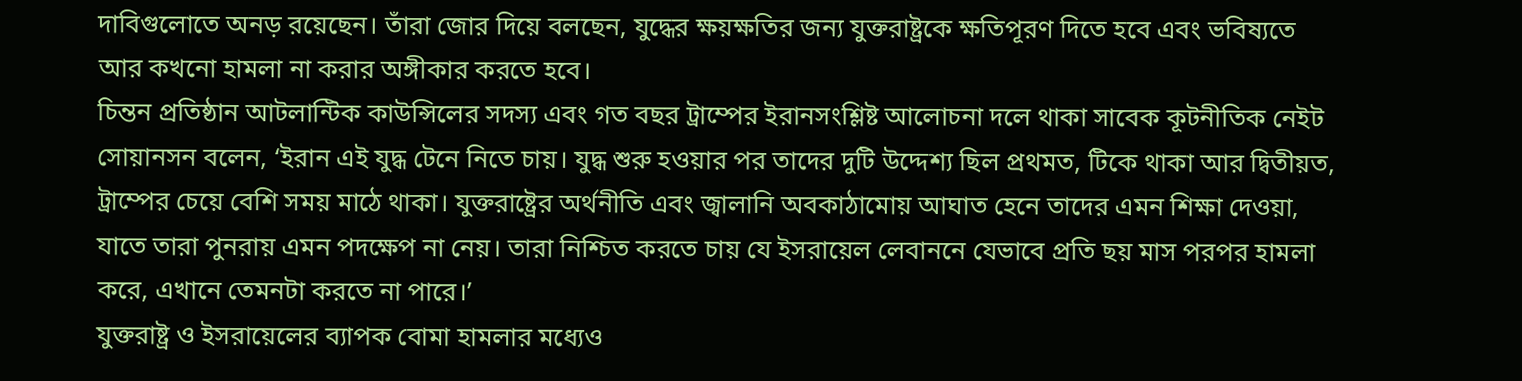দাবিগুলোতে অনড় রয়েছেন। তাঁরা জোর দিয়ে বলছেন, যুদ্ধের ক্ষয়ক্ষতির জন্য যুক্তরাষ্ট্রকে ক্ষতিপূরণ দিতে হবে এবং ভবিষ্যতে আর কখনো হামলা না করার অঙ্গীকার করতে হবে।
চিন্তন প্রতিষ্ঠান আটলান্টিক কাউন্সিলের সদস্য এবং গত বছর ট্রাম্পের ইরানসংশ্লিষ্ট আলোচনা দলে থাকা সাবেক কূটনীতিক নেইট সোয়ানসন বলেন, ‘ইরান এই যুদ্ধ টেনে নিতে চায়। যুদ্ধ শুরু হওয়ার পর তাদের দুটি উদ্দেশ্য ছিল প্রথমত, টিকে থাকা আর দ্বিতীয়ত, ট্রাম্পের চেয়ে বেশি সময় মাঠে থাকা। যুক্তরাষ্ট্রের অর্থনীতি এবং জ্বালানি অবকাঠামোয় আঘাত হেনে তাদের এমন শিক্ষা দেওয়া, যাতে তারা পুনরায় এমন পদক্ষেপ না নেয়। তারা নিশ্চিত করতে চায় যে ইসরায়েল লেবাননে যেভাবে প্রতি ছয় মাস পরপর হামলা করে, এখানে তেমনটা করতে না পারে।’
যুক্তরাষ্ট্র ও ইসরায়েলের ব্যাপক বোমা হামলার মধ্যেও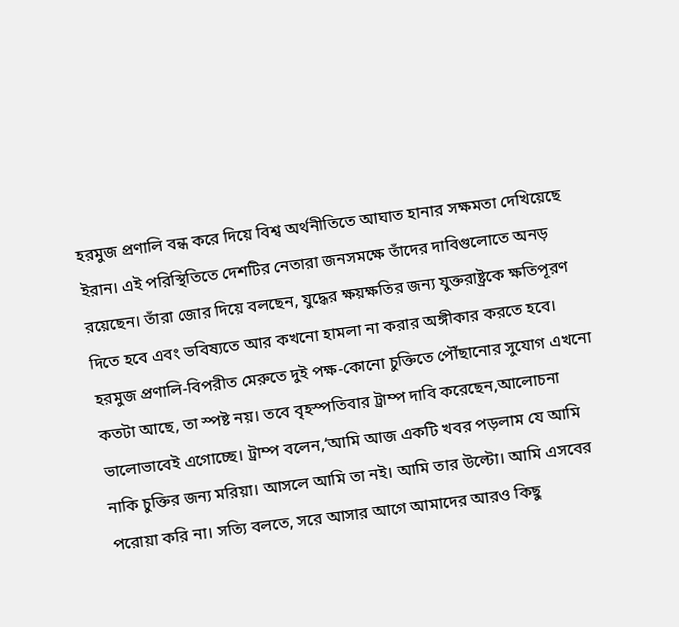হরমুজ প্রণালি বন্ধ করে দিয়ে বিশ্ব অর্থনীতিতে আঘাত হানার সক্ষমতা দেখিয়েছে ইরান। এই পরিস্থিতিতে দেশটির নেতারা জনসমক্ষে তাঁদের দাবিগুলোতে অনড় রয়েছেন। তাঁরা জোর দিয়ে বলছেন, যুদ্ধের ক্ষয়ক্ষতির জন্য যুক্তরাষ্ট্রকে ক্ষতিপূরণ দিতে হবে এবং ভবিষ্যতে আর কখনো হামলা না করার অঙ্গীকার করতে হবে।
হরমুজ প্রণালি-বিপরীত মেরুতে দুই পক্ষ-কোনো চুক্তিতে পৌঁছানোর সুযোগ এখনো কতটা আছে, তা স্পষ্ট নয়। তবে বৃহস্পতিবার ট্রাম্প দাবি করেছেন,আলোচনা ভালোভাবেই এগোচ্ছে। ট্রাম্প বলেন,‘আমি আজ একটি খবর পড়লাম যে আমি নাকি চুক্তির জন্য মরিয়া। আসলে আমি তা নই। আমি তার উল্টো। আমি এসবের পরোয়া করি না। সত্যি বলতে, সরে আসার আগে আমাদের আরও কিছু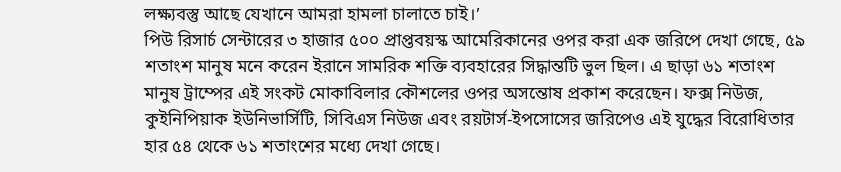লক্ষ্যবস্তু আছে যেখানে আমরা হামলা চালাতে চাই।’
পিউ রিসার্চ সেন্টারের ৩ হাজার ৫০০ প্রাপ্তবয়স্ক আমেরিকানের ওপর করা এক জরিপে দেখা গেছে, ৫৯ শতাংশ মানুষ মনে করেন ইরানে সামরিক শক্তি ব্যবহারের সিদ্ধান্তটি ভুল ছিল। এ ছাড়া ৬১ শতাংশ মানুষ ট্রাম্পের এই সংকট মোকাবিলার কৌশলের ওপর অসন্তোষ প্রকাশ করেছেন। ফক্স নিউজ, কুইনিপিয়াক ইউনিভার্সিটি, সিবিএস নিউজ এবং রয়টার্স-ইপসোসের জরিপেও এই যুদ্ধের বিরোধিতার হার ৫৪ থেকে ৬১ শতাংশের মধ্যে দেখা গেছে।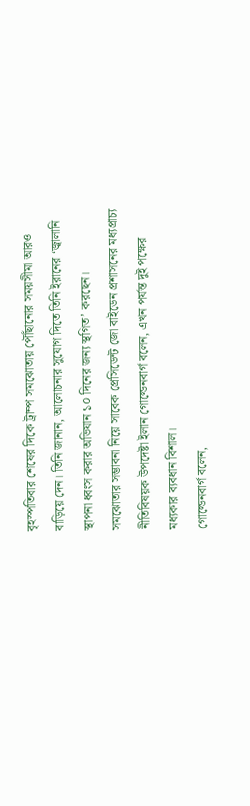বৃহস্পতিবার শেষের দিকে ট্রাম্প সমঝোতায় পৌঁছানোর সময়সীমা আরও বাড়িয়ে দেন। তিনি জানান, আলোচনার সুযোগ দিতে তিনি ইরানের ‘জ্বালানি স্থাপনা ধ্বংস করার অভিযান ১০ দিনের জন্য স্থগিত’ করছেন।
সমঝোতার সম্ভাবনা নিয়ে সাবেক প্রেসিডেন্ট জো বাইডেন প্রশাসনের মধ্যপ্রাচ্য নীতিবিষয়ক উপদেষ্টা ইলান গোল্ডেনবার্গ বলেন, এখন পর্যন্ত দুই পক্ষের মধ্যকার ব্যবধান বিশাল।
গোল্ডেনবার্গ বলেন,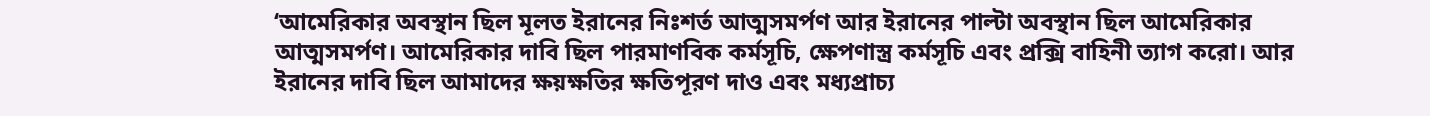‘আমেরিকার অবস্থান ছিল মূলত ইরানের নিঃশর্ত আত্মসমর্পণ আর ইরানের পাল্টা অবস্থান ছিল আমেরিকার আত্মসমর্পণ। আমেরিকার দাবি ছিল পারমাণবিক কর্মসূচি, ক্ষেপণাস্ত্র কর্মসূচি এবং প্রক্সি বাহিনী ত্যাগ করো। আর ইরানের দাবি ছিল আমাদের ক্ষয়ক্ষতির ক্ষতিপূরণ দাও এবং মধ্যপ্রাচ্য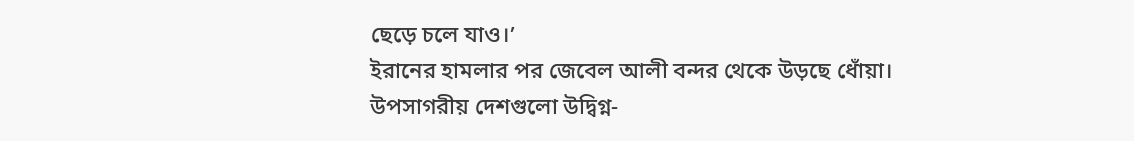ছেড়ে চলে যাও।’
ইরানের হামলার পর জেবেল আলী বন্দর থেকে উড়ছে ধোঁয়া।
উপসাগরীয় দেশগুলো উদ্বিগ্ন-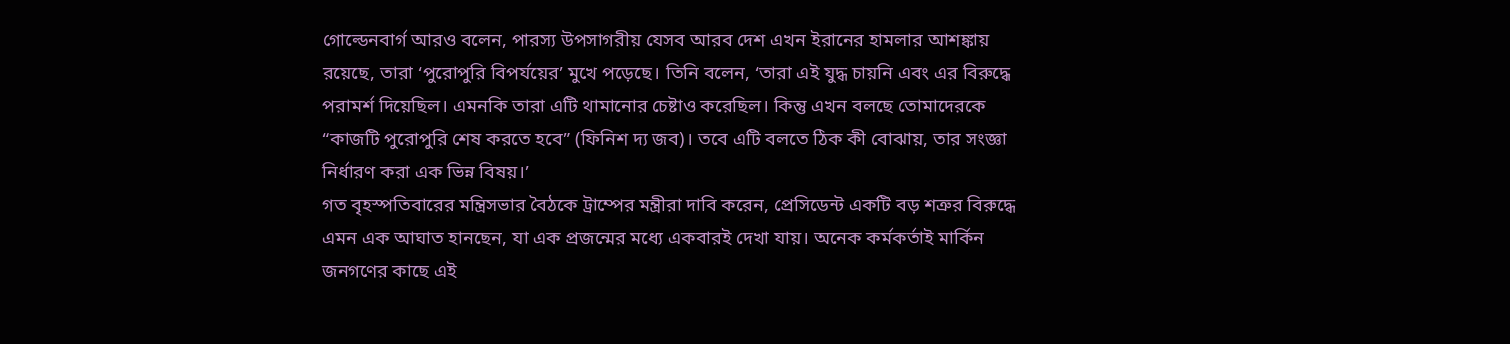গোল্ডেনবার্গ আরও বলেন, পারস্য উপসাগরীয় যেসব আরব দেশ এখন ইরানের হামলার আশঙ্কায় রয়েছে, তারা ‘পুরোপুরি বিপর্যয়ের’ মুখে পড়েছে। তিনি বলেন, ‘তারা এই যুদ্ধ চায়নি এবং এর বিরুদ্ধে পরামর্শ দিয়েছিল। এমনকি তারা এটি থামানোর চেষ্টাও করেছিল। কিন্তু এখন বলছে তোমাদেরকে “কাজটি পুরোপুরি শেষ করতে হবে” (ফিনিশ দ্য জব)। তবে এটি বলতে ঠিক কী বোঝায়, তার সংজ্ঞা নির্ধারণ করা এক ভিন্ন বিষয়।’
গত বৃহস্পতিবারের মন্ত্রিসভার বৈঠকে ট্রাম্পের মন্ত্রীরা দাবি করেন, প্রেসিডেন্ট একটি বড় শত্রুর বিরুদ্ধে এমন এক আঘাত হানছেন, যা এক প্রজন্মের মধ্যে একবারই দেখা যায়। অনেক কর্মকর্তাই মার্কিন জনগণের কাছে এই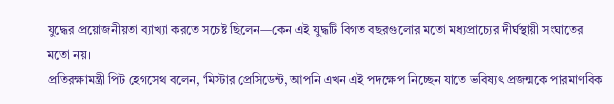যুদ্ধের প্রয়োজনীয়তা ব্যাখ্যা করতে সচেষ্ট ছিলেন—কেন এই যুদ্ধটি বিগত বছরগুলোর মতো মধ্যপ্রাচ্যের দীর্ঘস্থায়ী সংঘাতের মতো নয়।
প্রতিরক্ষামন্ত্রী পিট হেগসেথ বলেন, ‘মিস্টার প্রেসিডেন্ট, আপনি এখন এই পদক্ষেপ নিচ্ছেন যাতে ভবিষ্যৎ প্রজন্মকে পারমাণবিক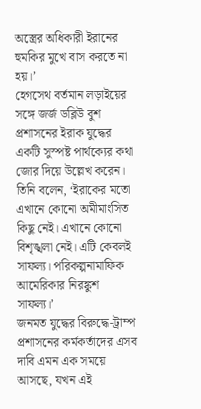অস্ত্রের অধিকারী ইরানের হুমকির মুখে বাস করতে না হয়।’
হেগসেথ বর্তমান লড়াইয়ের সঙ্গে জর্জ ডব্লিউ বুশ প্রশাসনের ইরাক যুদ্ধের একটি সুস্পষ্ট পার্থক্যের কথা জোর দিয়ে উল্লেখ করেন। তিনি বলেন, ‘ইরাকের মতো এখানে কোনো অমীমাংসিত কিছু নেই। এখানে কোনো বিশৃঙ্খলা নেই। এটি কেবলই সাফল্য। পরিকল্পনামাফিক আমেরিকার নিরঙ্কুশ সাফল্য।’
জনমত যুদ্ধের বিরুদ্ধে-ট্রাম্প প্রশাসনের কর্মকর্তাদের এসব দাবি এমন এক সময়ে আসছে, যখন এই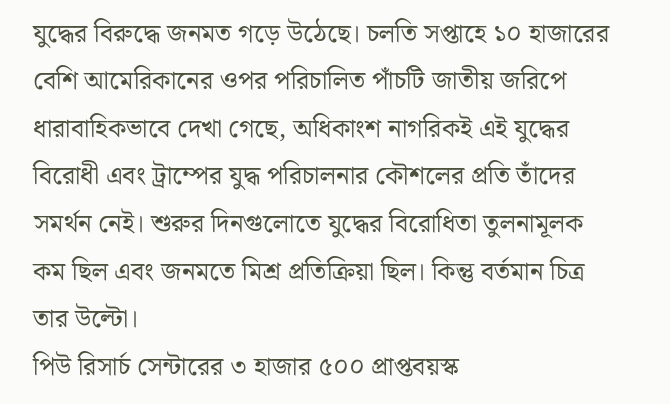যুদ্ধের বিরুদ্ধে জনমত গড়ে উঠেছে। চলতি সপ্তাহে ১০ হাজারের বেশি আমেরিকানের ওপর পরিচালিত পাঁচটি জাতীয় জরিপে ধারাবাহিকভাবে দেখা গেছে, অধিকাংশ নাগরিকই এই যুদ্ধের বিরোধী এবং ট্রাম্পের যুদ্ধ পরিচালনার কৌশলের প্রতি তাঁদের সমর্থন নেই। শুরুর দিনগুলোতে যুদ্ধের বিরোধিতা তুলনামূলক কম ছিল এবং জনমতে মিশ্র প্রতিক্রিয়া ছিল। কিন্তু বর্তমান চিত্র তার উল্টো।
পিউ রিসার্চ সেন্টারের ৩ হাজার ৫০০ প্রাপ্তবয়স্ক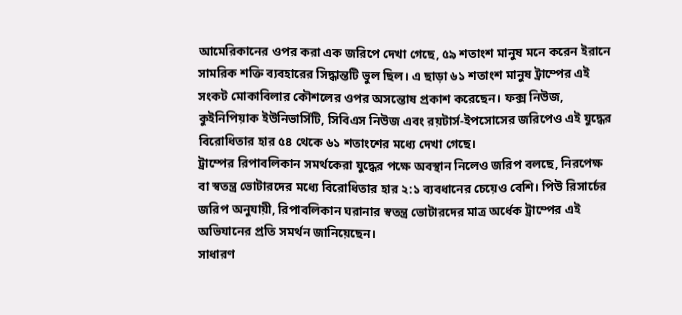আমেরিকানের ওপর করা এক জরিপে দেখা গেছে, ৫৯ শতাংশ মানুষ মনে করেন ইরানে সামরিক শক্তি ব্যবহারের সিদ্ধান্তটি ভুল ছিল। এ ছাড়া ৬১ শতাংশ মানুষ ট্রাম্পের এই সংকট মোকাবিলার কৌশলের ওপর অসন্তোষ প্রকাশ করেছেন। ফক্স নিউজ, কুইনিপিয়াক ইউনিভার্সিটি, সিবিএস নিউজ এবং রয়টার্স-ইপসোসের জরিপেও এই যুদ্ধের বিরোধিতার হার ৫৪ থেকে ৬১ শতাংশের মধ্যে দেখা গেছে।
ট্রাম্পের রিপাবলিকান সমর্থকেরা যুদ্ধের পক্ষে অবস্থান নিলেও জরিপ বলছে, নিরপেক্ষ বা স্বতন্ত্র ভোটারদের মধ্যে বিরোধিতার হার ২:১ ব্যবধানের চেয়েও বেশি। পিউ রিসার্চের জরিপ অনুযায়ী, রিপাবলিকান ঘরানার স্বতন্ত্র ভোটারদের মাত্র অর্ধেক ট্রাম্পের এই অভিযানের প্রতি সমর্থন জানিয়েছেন।
সাধারণ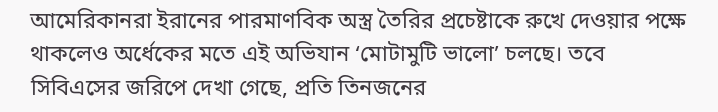আমেরিকানরা ইরানের পারমাণবিক অস্ত্র তৈরির প্রচেষ্টাকে রুখে দেওয়ার পক্ষে থাকলেও অর্ধেকের মতে এই অভিযান ‘মোটামুটি ভালো’ চলছে। তবে সিবিএসের জরিপে দেখা গেছে, প্রতি তিনজনের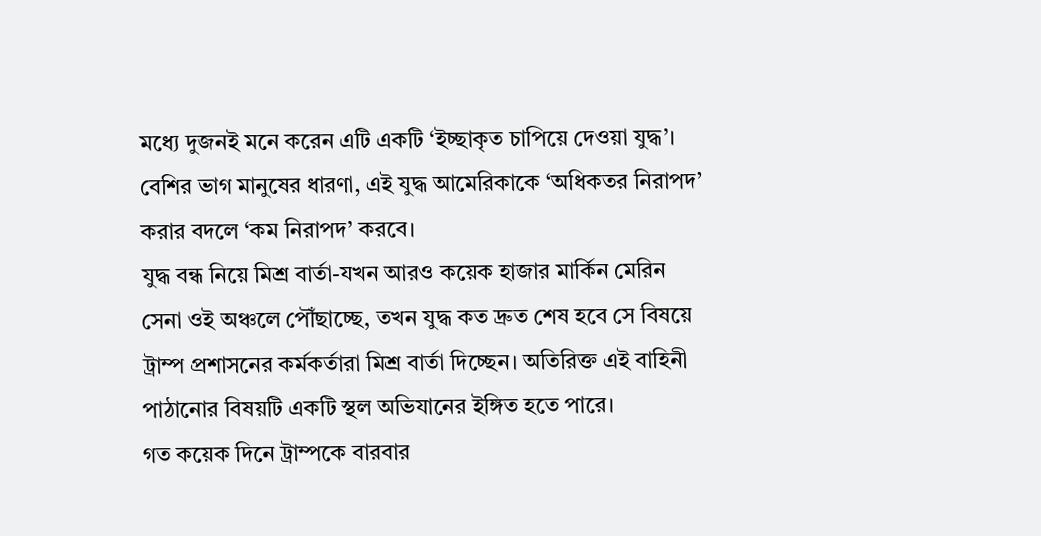মধ্যে দুজনই মনে করেন এটি একটি ‘ইচ্ছাকৃত চাপিয়ে দেওয়া যুদ্ধ’। বেশির ভাগ মানুষের ধারণা, এই যুদ্ধ আমেরিকাকে ‘অধিকতর নিরাপদ’ করার বদলে ‘কম নিরাপদ’ করবে।
যুদ্ধ বন্ধ নিয়ে মিশ্র বার্তা-যখন আরও কয়েক হাজার মার্কিন মেরিন সেনা ওই অঞ্চলে পৌঁছাচ্ছে, তখন যুদ্ধ কত দ্রুত শেষ হবে সে বিষয়ে ট্রাম্প প্রশাসনের কর্মকর্তারা মিশ্র বার্তা দিচ্ছেন। অতিরিক্ত এই বাহিনী পাঠানোর বিষয়টি একটি স্থল অভিযানের ইঙ্গিত হতে পারে।
গত কয়েক দিনে ট্রাম্পকে বারবার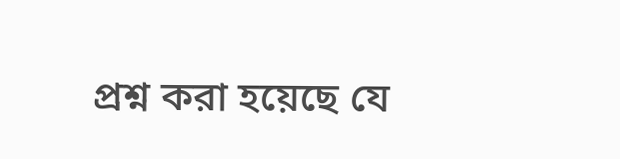প্রশ্ন করা হয়েছে যে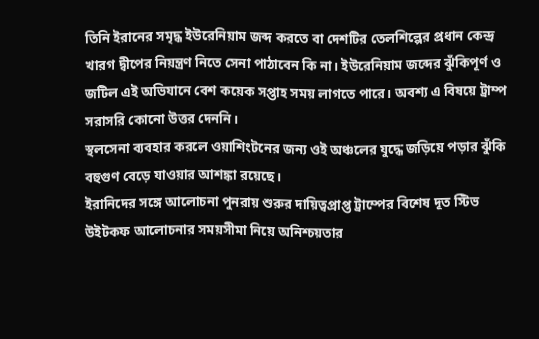তিনি ইরানের সমৃদ্ধ ইউরেনিয়াম জব্দ করতে বা দেশটির তেলশিল্পের প্রধান কেন্দ্র খারগ দ্বীপের নিয়ন্ত্রণ নিতে সেনা পাঠাবেন কি না। ইউরেনিয়াম জব্দের ঝুঁকিপূর্ণ ও জটিল এই অভিযানে বেশ কয়েক সপ্তাহ সময় লাগতে পারে। অবশ্য এ বিষয়ে ট্রাম্প সরাসরি কোনো উত্তর দেননি।
স্থলসেনা ব্যবহার করলে ওয়াশিংটনের জন্য ওই অঞ্চলের যুদ্ধে জড়িয়ে পড়ার ঝুঁকি বহুগুণ বেড়ে যাওয়ার আশঙ্কা রয়েছে।
ইরানিদের সঙ্গে আলোচনা পুনরায় শুরুর দায়িত্বপ্রাপ্ত ট্রাম্পের বিশেষ দূত স্টিভ উইটকফ আলোচনার সময়সীমা নিয়ে অনিশ্চয়তার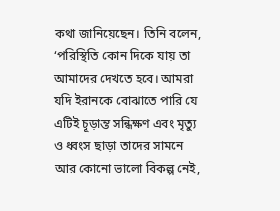কথা জানিয়েছেন। তিনি বলেন, ‘পরিস্থিতি কোন দিকে যায় তা আমাদের দেখতে হবে। আমরা যদি ইরানকে বোঝাতে পারি যে এটিই চূড়ান্ত সন্ধিক্ষণ এবং মৃত্যু ও ধ্বংস ছাড়া তাদের সামনে আর কোনো ভালো বিকল্প নেই,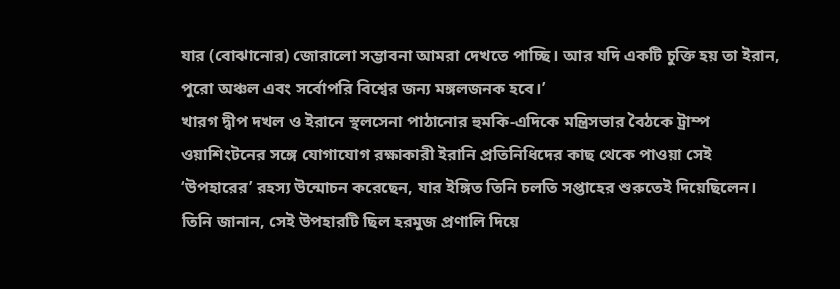যার (বোঝানোর) জোরালো সম্ভাবনা আমরা দেখতে পাচ্ছি। আর যদি একটি চুক্তি হয় তা ইরান, পুরো অঞ্চল এবং সর্বোপরি বিশ্বের জন্য মঙ্গলজনক হবে।’
খারগ দ্বীপ দখল ও ইরানে স্থলসেনা পাঠানোর হুমকি-এদিকে মন্ত্রিসভার বৈঠকে ট্রাম্প ওয়াশিংটনের সঙ্গে যোগাযোগ রক্ষাকারী ইরানি প্রতিনিধিদের কাছ থেকে পাওয়া সেই ‘উপহারের’ রহস্য উন্মোচন করেছেন, যার ইঙ্গিত তিনি চলতি সপ্তাহের শুরুতেই দিয়েছিলেন। তিনি জানান, সেই উপহারটি ছিল হরমুজ প্রণালি দিয়ে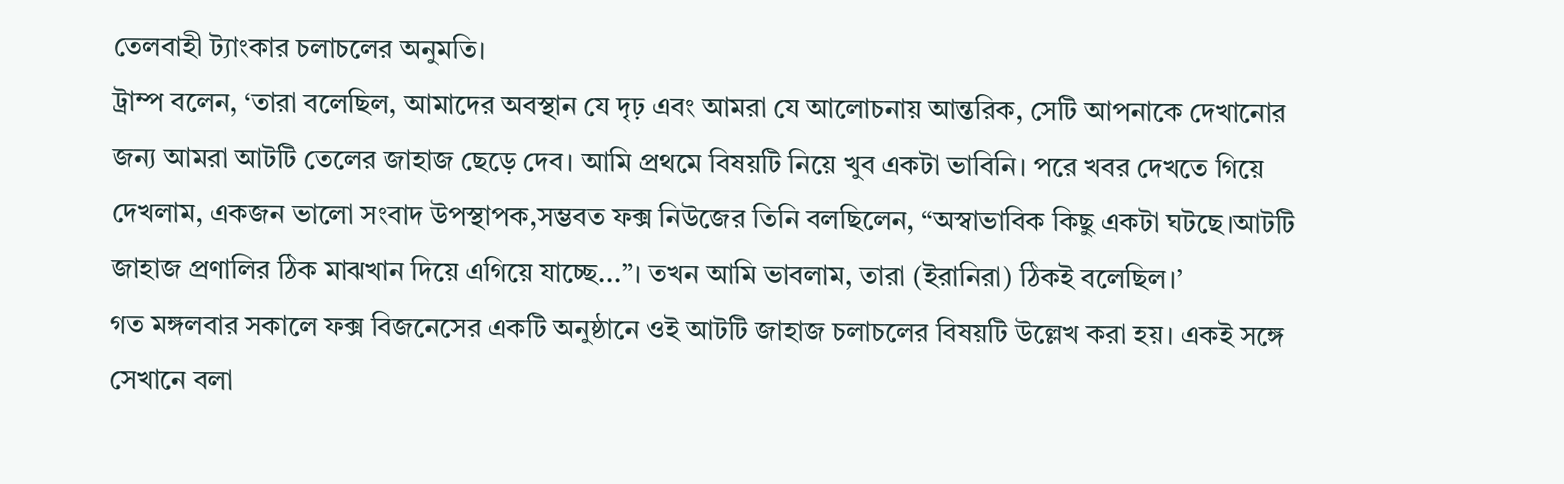তেলবাহী ট্যাংকার চলাচলের অনুমতি।
ট্রাম্প বলেন, ‘তারা বলেছিল, আমাদের অবস্থান যে দৃঢ় এবং আমরা যে আলোচনায় আন্তরিক, সেটি আপনাকে দেখানোর জন্য আমরা আটটি তেলের জাহাজ ছেড়ে দেব। আমি প্রথমে বিষয়টি নিয়ে খুব একটা ভাবিনি। পরে খবর দেখতে গিয়ে দেখলাম, একজন ভালো সংবাদ উপস্থাপক,সম্ভবত ফক্স নিউজের তিনি বলছিলেন, “অস্বাভাবিক কিছু একটা ঘটছে।আটটি জাহাজ প্রণালির ঠিক মাঝখান দিয়ে এগিয়ে যাচ্ছে...”। তখন আমি ভাবলাম, তারা (ইরানিরা) ঠিকই বলেছিল।’
গত মঙ্গলবার সকালে ফক্স বিজনেসের একটি অনুষ্ঠানে ওই আটটি জাহাজ চলাচলের বিষয়টি উল্লেখ করা হয়। একই সঙ্গে সেখানে বলা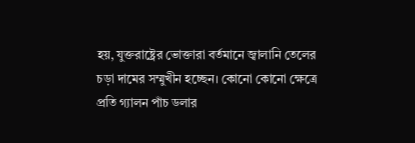হয়, যুক্তরাষ্ট্রের ভোক্তারা বর্তমানে জ্বালানি তেলের চড়া দামের সম্মুখীন হচ্ছেন। কোনো কোনো ক্ষেত্রে প্রতি গ্যালন পাঁচ ডলার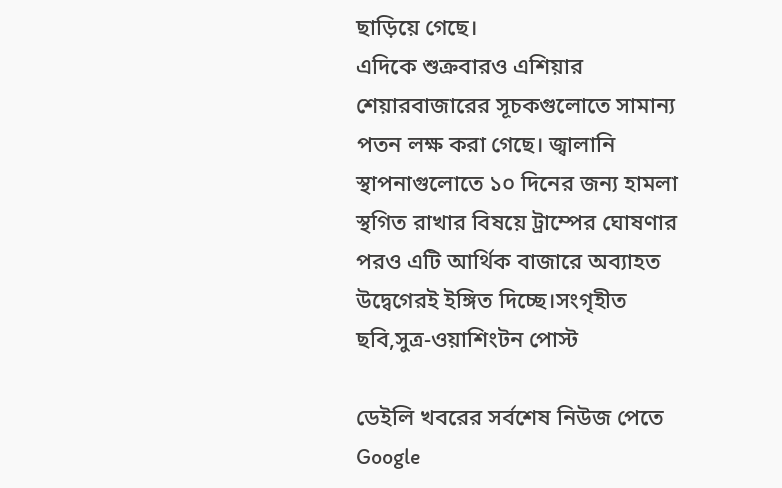ছাড়িয়ে গেছে।
এদিকে শুক্রবারও এশিয়ার শেয়ারবাজারের সূচকগুলোতে সামান্য পতন লক্ষ করা গেছে। জ্বালানি স্থাপনাগুলোতে ১০ দিনের জন্য হামলা স্থগিত রাখার বিষয়ে ট্রাম্পের ঘোষণার পরও এটি আর্থিক বাজারে অব্যাহত উদ্বেগেরই ইঙ্গিত দিচ্ছে।সংগৃহীত ছবি,সুত্র-ওয়াশিংটন পোস্ট

ডেইলি খবরের সর্বশেষ নিউজ পেতে Google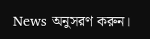News অনুসরণ করুন।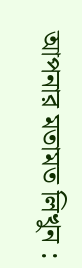আপনার মতামত লিখুন :